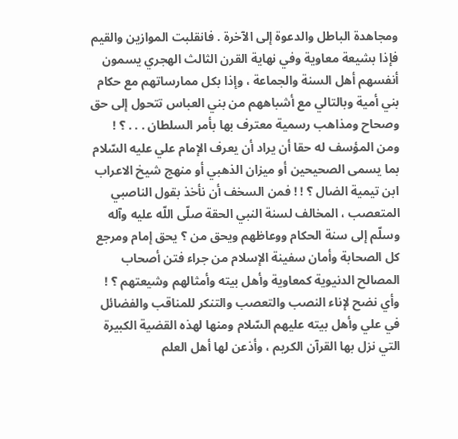ومجاهدة الباطل والدعوة إلى الآخرة . فانقلبت الموازين والقيم فإذا بشيعة معاوية وفي نهاية القرن الثالث الهجري يسمون أنفسهم أهل السنة والجماعة ، وإذا بكل ممارساتهم مع حكام بني أمية وبالتالي مع أشباههم من بني العباس تتحول إلى حق وصحاح ومذاهب رسمية معترف بها بأمر السلطان . . . ؟ !
ومن المؤسف له حقا أن يراد أن يعرف الإمام علي عليه السّلام بما يسمى الصحيحين أو ميزان الذهبي أو منهج شيخ الاعراب ابن تيمية الضال ؟ ! ! فمن السخف أن نأخذ بقول الناصبي المتعصب ، المخالف لسنة النبي الحقة صلّى اللّه عليه وآله وسلّم إلى سنة الحكام ووعاظهم ويحق من ؟ يحق إمام ومرجع كل الصحابة وأمان سفينة الإسلام من جراء فتن أصحاب المصالح الدنيوية كمعاوية وأهل بيته وأمثالهم وشيعتهم ؟ ! وأي نضح لإناء النصب والتعصب والتنكر للمناقب والفضائل في علي وأهل بيته عليهم السّلام ومنها لهذه القضية الكبيرة التي نزل بها القرآن الكريم ، وأذعن لها أهل العلم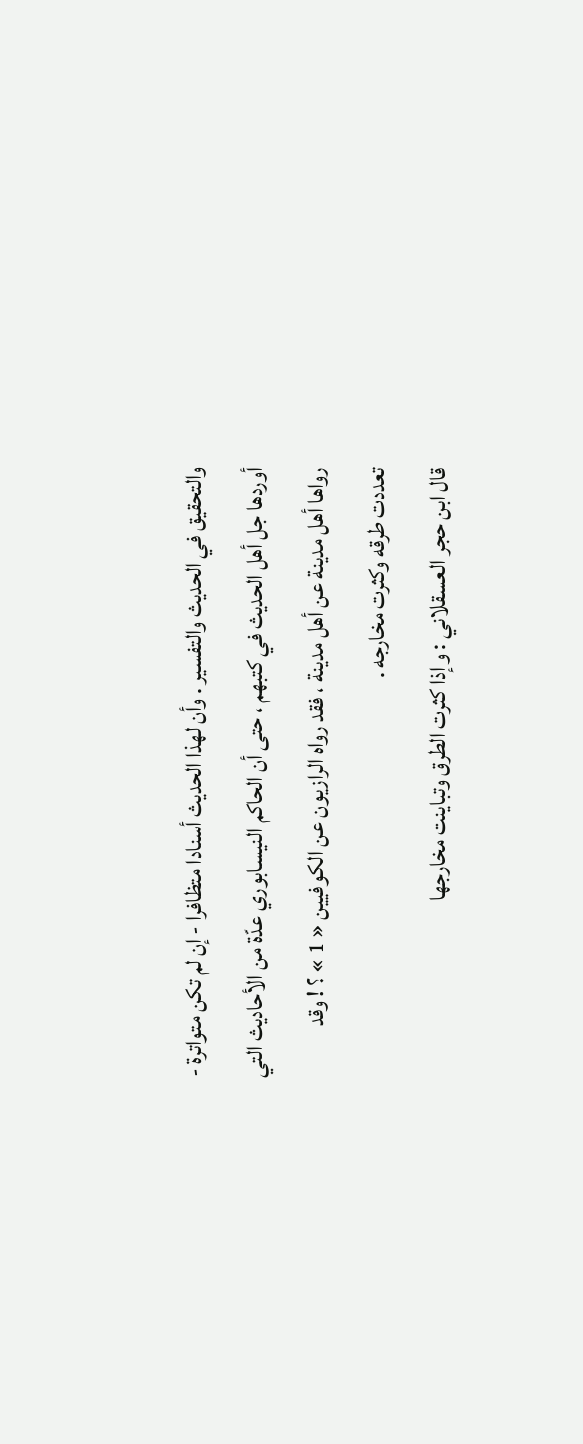والتحقيق في الحديث والتفسير . وأن لهذا الحديث أسنادا متظافرا - إن لم تكن متواترة - أوردها جل أهل الحديث في كتبهم ، حتى أن الحاكم النيسابوري عدّة من الأحاديث التي رواها أهل مدينة عن أهل مدينة ، فقد رواه الرازيون عن الكوفيين « 1 » ؟ ! وقد تعددت طرقه وكثرت مخارجه .
قال ابن حجر العسقلاني : وإذا كثرت الطرق وتباينت مخارجها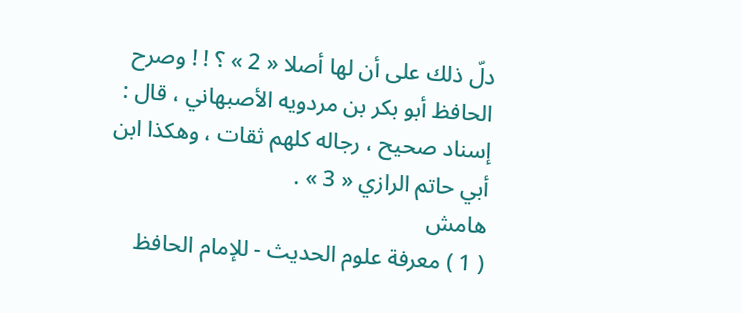دلّ ذلك على أن لها أصلا « 2 » ؟ ! ! وصرح الحافظ أبو بكر بن مردويه الأصبهاني ، قال : إسناد صحيح ، رجاله كلهم ثقات ، وهكذا ابن أبي حاتم الرازي « 3 » .
هامش
( 1 ) معرفة علوم الحديث - للإمام الحافظ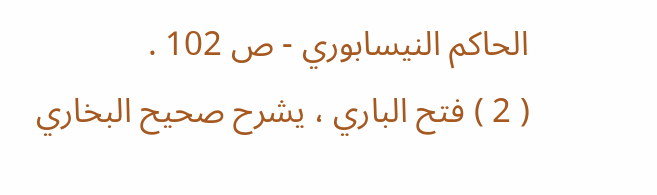الحاكم النيسابوري - ص 102 .
( 2 ) فتح الباري ، يشرح صحيح البخاري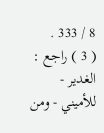8 / 333 .
( 3 ) راجع : الغدير - للأميني - ومن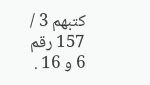كتبهم 3 / 157 رقم 6 و 16 .